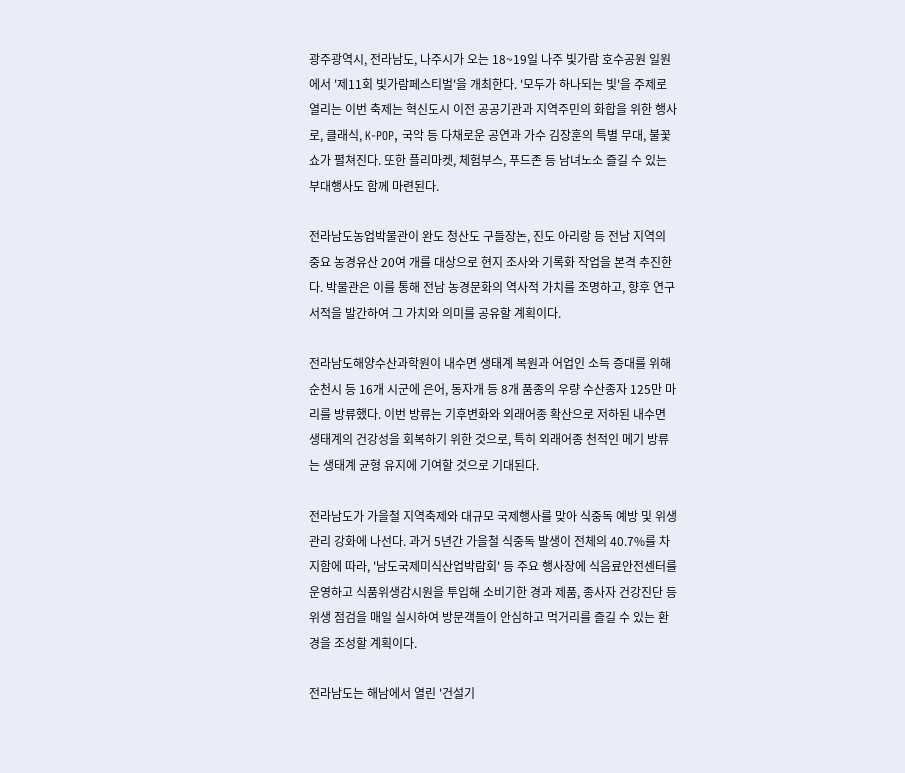광주광역시, 전라남도, 나주시가 오는 18~19일 나주 빛가람 호수공원 일원에서 '제11회 빛가람페스티벌'을 개최한다. '모두가 하나되는 빛'을 주제로 열리는 이번 축제는 혁신도시 이전 공공기관과 지역주민의 화합을 위한 행사로, 클래식, K-POP, 국악 등 다채로운 공연과 가수 김장훈의 특별 무대, 불꽃쇼가 펼쳐진다. 또한 플리마켓, 체험부스, 푸드존 등 남녀노소 즐길 수 있는 부대행사도 함께 마련된다.

전라남도농업박물관이 완도 청산도 구들장논, 진도 아리랑 등 전남 지역의 중요 농경유산 20여 개를 대상으로 현지 조사와 기록화 작업을 본격 추진한다. 박물관은 이를 통해 전남 농경문화의 역사적 가치를 조명하고, 향후 연구 서적을 발간하여 그 가치와 의미를 공유할 계획이다.

전라남도해양수산과학원이 내수면 생태계 복원과 어업인 소득 증대를 위해 순천시 등 16개 시군에 은어, 동자개 등 8개 품종의 우량 수산종자 125만 마리를 방류했다. 이번 방류는 기후변화와 외래어종 확산으로 저하된 내수면 생태계의 건강성을 회복하기 위한 것으로, 특히 외래어종 천적인 메기 방류는 생태계 균형 유지에 기여할 것으로 기대된다.

전라남도가 가을철 지역축제와 대규모 국제행사를 맞아 식중독 예방 및 위생관리 강화에 나선다. 과거 5년간 가을철 식중독 발생이 전체의 40.7%를 차지함에 따라, '남도국제미식산업박람회' 등 주요 행사장에 식음료안전센터를 운영하고 식품위생감시원을 투입해 소비기한 경과 제품, 종사자 건강진단 등 위생 점검을 매일 실시하여 방문객들이 안심하고 먹거리를 즐길 수 있는 환경을 조성할 계획이다.

전라남도는 해남에서 열린 '건설기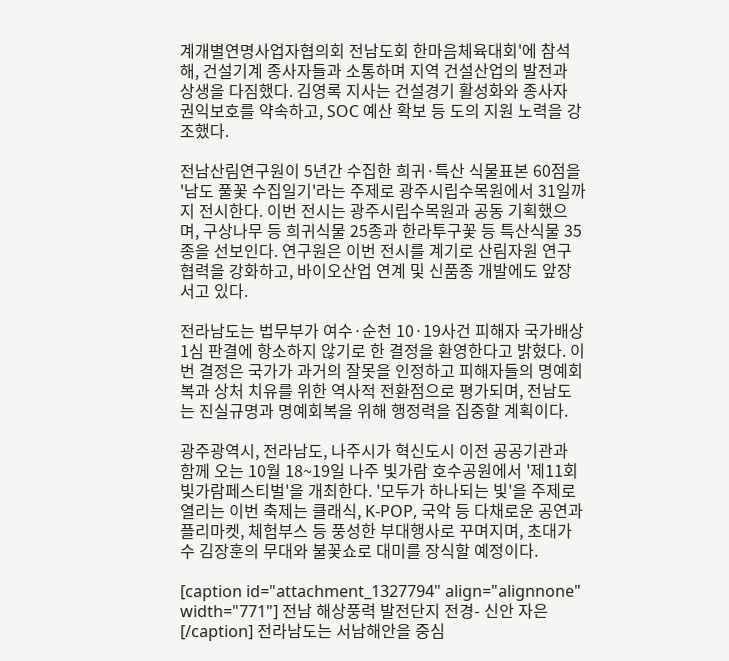계개별연명사업자협의회 전남도회 한마음체육대회'에 참석해, 건설기계 종사자들과 소통하며 지역 건설산업의 발전과 상생을 다짐했다. 김영록 지사는 건설경기 활성화와 종사자 권익보호를 약속하고, SOC 예산 확보 등 도의 지원 노력을 강조했다.

전남산림연구원이 5년간 수집한 희귀·특산 식물표본 60점을 '남도 풀꽃 수집일기'라는 주제로 광주시립수목원에서 31일까지 전시한다. 이번 전시는 광주시립수목원과 공동 기획했으며, 구상나무 등 희귀식물 25종과 한라투구꽃 등 특산식물 35종을 선보인다. 연구원은 이번 전시를 계기로 산림자원 연구 협력을 강화하고, 바이오산업 연계 및 신품종 개발에도 앞장서고 있다.

전라남도는 법무부가 여수·순천 10·19사건 피해자 국가배상 1심 판결에 항소하지 않기로 한 결정을 환영한다고 밝혔다. 이번 결정은 국가가 과거의 잘못을 인정하고 피해자들의 명예회복과 상처 치유를 위한 역사적 전환점으로 평가되며, 전남도는 진실규명과 명예회복을 위해 행정력을 집중할 계획이다.

광주광역시, 전라남도, 나주시가 혁신도시 이전 공공기관과 함께 오는 10월 18~19일 나주 빛가람 호수공원에서 '제11회 빛가람페스티벌'을 개최한다. '모두가 하나되는 빛'을 주제로 열리는 이번 축제는 클래식, K-POP, 국악 등 다채로운 공연과 플리마켓, 체험부스 등 풍성한 부대행사로 꾸며지며, 초대가수 김장훈의 무대와 불꽃쇼로 대미를 장식할 예정이다.

[caption id="attachment_1327794" align="alignnone" width="771"] 전남 해상풍력 발전단지 전경- 신안 자은[/caption] 전라남도는 서남해안을 중심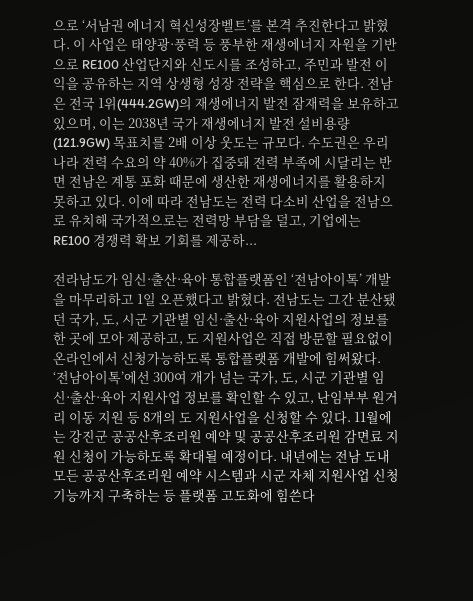으로 ‘서남권 에너지 혁신성장벨트’를 본격 추진한다고 밝혔다. 이 사업은 태양광·풍력 등 풍부한 재생에너지 자원을 기반으로 RE100 산업단지와 신도시를 조성하고, 주민과 발전 이익을 공유하는 지역 상생형 성장 전략을 핵심으로 한다. 전남은 전국 1위(444.2GW)의 재생에너지 발전 잠재력을 보유하고 있으며, 이는 2038년 국가 재생에너지 발전 설비용량(121.9GW) 목표치를 2배 이상 웃도는 규모다. 수도권은 우리나라 전력 수요의 약 40%가 집중돼 전력 부족에 시달리는 반면 전남은 계통 포화 때문에 생산한 재생에너지를 활용하지 못하고 있다. 이에 따라 전남도는 전력 다소비 산업을 전남으로 유치해 국가적으로는 전력망 부담을 덜고, 기업에는 RE100 경쟁력 확보 기회를 제공하...

전라남도가 임신·출산·육아 통합플랫폼인 ‘전남아이톡’ 개발을 마무리하고 1일 오픈했다고 밝혔다. 전남도는 그간 분산됐던 국가, 도, 시군 기관별 임신·출산·육아 지원사업의 정보를 한 곳에 모아 제공하고, 도 지원사업은 직접 방문할 필요없이 온라인에서 신청가능하도록 통합플랫폼 개발에 힘써왔다. ‘전남아이톡’에선 300여 개가 넘는 국가, 도, 시군 기관별 임신·출산·육아 지원사업 정보를 확인할 수 있고, 난임부부 원거리 이동 지원 등 8개의 도 지원사업을 신청할 수 있다. 11월에는 강진군 공공산후조리원 예약 및 공공산후조리원 감면료 지원 신청이 가능하도록 확대될 예정이다. 내년에는 전남 도내 모든 공공산후조리원 예약 시스템과 시군 자체 지원사업 신청기능까지 구축하는 등 플랫폼 고도화에 힘쓴다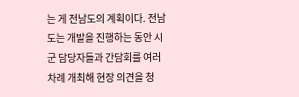는 게 전남도의 계획이다. 전남도는 개발을 진행하는 동안 시군 담당자들과 간담회를 여러차례 개최해 현장 의견을 청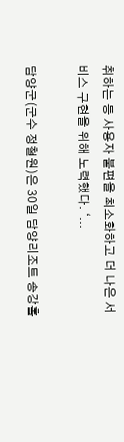취하는 등 사용자 불편을 최소화하고 더 나은 서비스 구현을 위해 노력했다. ‘...

담양군(군수 정철원)은 30일 담양리조트 송강홀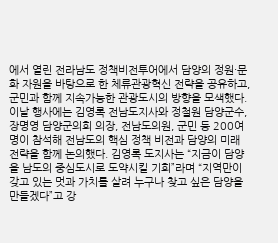에서 열린 전라남도 정책비전투어에서 담양의 정원·문화 자원을 바탕으로 한 체류관광혁신 전략을 공유하고, 군민과 함께 지속가능한 관광도시의 방향을 모색했다. 이날 행사에는 김영록 전남도지사와 정철원 담양군수, 장명영 담양군의회 의장, 전남도의원, 군민 등 200여 명이 참석해 전남도의 핵심 정책 비전과 담양의 미래 전략을 함께 논의했다. 김영록 도지사는 “지금이 담양을 남도의 중심도시로 도약시킬 기회”라며 “지역만이 갖고 있는 멋과 가치를 살려 누구나 찾고 싶은 담양을 만들겠다”고 강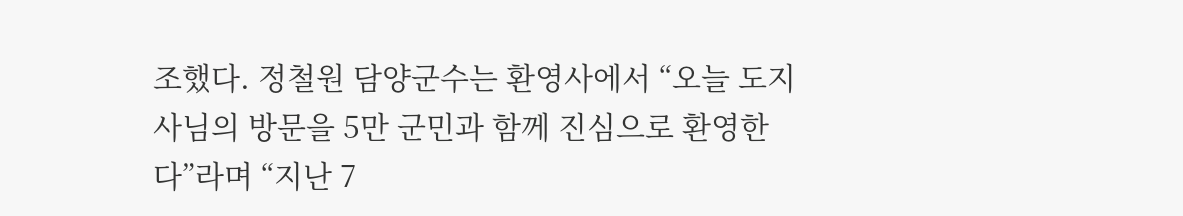조했다. 정철원 담양군수는 환영사에서 “오늘 도지사님의 방문을 5만 군민과 함께 진심으로 환영한다”라며 “지난 7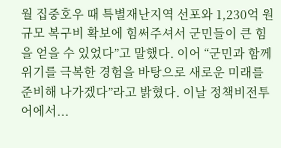월 집중호우 때 특별재난지역 선포와 1,230억 원 규모 복구비 확보에 힘써주셔서 군민들이 큰 힘을 얻을 수 있었다”고 말했다. 이어 “군민과 함께 위기를 극복한 경험을 바탕으로 새로운 미래를 준비해 나가겠다”라고 밝혔다. 이날 정책비전투어에서...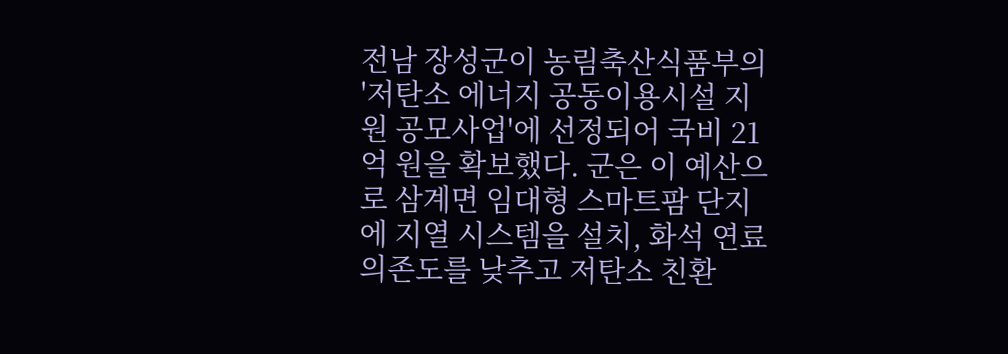전남 장성군이 농림축산식품부의 '저탄소 에너지 공동이용시설 지원 공모사업'에 선정되어 국비 21억 원을 확보했다. 군은 이 예산으로 삼계면 임대형 스마트팜 단지에 지열 시스템을 설치, 화석 연료 의존도를 낮추고 저탄소 친환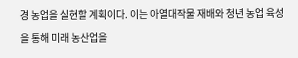경 농업을 실현할 계획이다. 이는 아열대작물 재배와 청년 농업 육성을 통해 미래 농산업을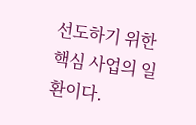선도하기 위한 핵심 사업의 일환이다.